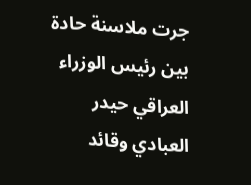جرت ملاسنة حادة بين رئيس الوزراء العراقي حيدر العبادي وقائد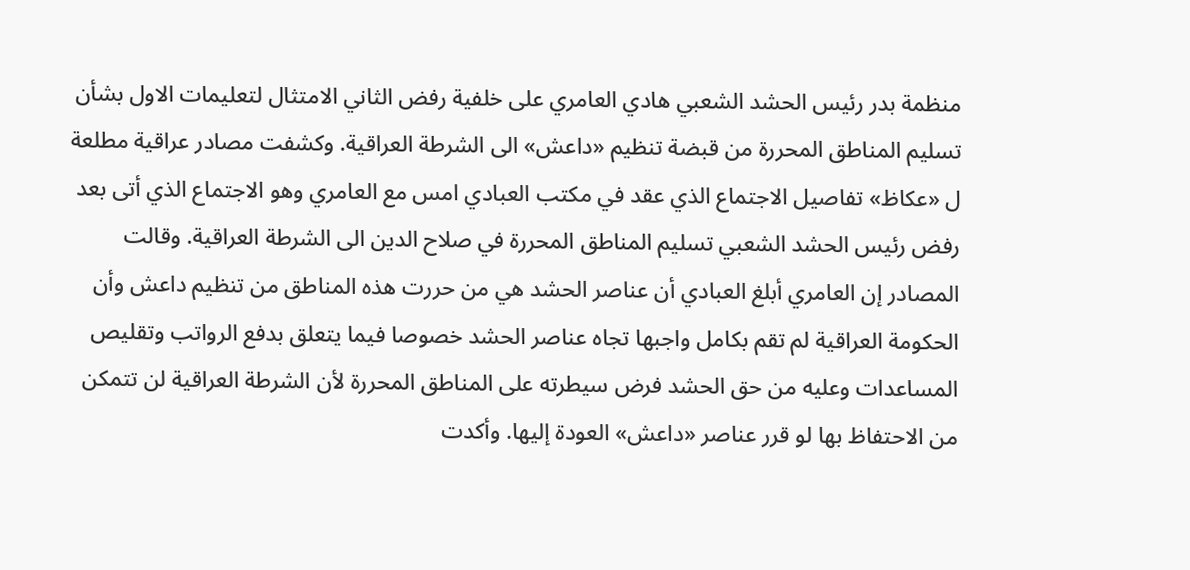منظمة بدر رئيس الحشد الشعبي هادي العامري على خلفية رفض الثاني الامتثال لتعليمات الاول بشأن تسليم المناطق المحررة من قبضة تنظيم «داعش» الى الشرطة العراقية. وكشفت مصادر عراقية مطلعة ل «عكاظ» تفاصيل الاجتماع الذي عقد في مكتب العبادي امس مع العامري وهو الاجتماع الذي أتى بعد رفض رئيس الحشد الشعبي تسليم المناطق المحررة في صلاح الدين الى الشرطة العراقية. وقالت المصادر إن العامري أبلغ العبادي أن عناصر الحشد هي من حررت هذه المناطق من تنظيم داعش وأن الحكومة العراقية لم تقم بكامل واجبها تجاه عناصر الحشد خصوصا فيما يتعلق بدفع الرواتب وتقليص المساعدات وعليه من حق الحشد فرض سيطرته على المناطق المحررة لأن الشرطة العراقية لن تتمكن من الاحتفاظ بها لو قرر عناصر «داعش» العودة إليها. وأكدت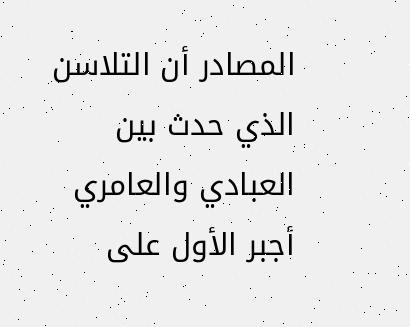المصادر أن التلاسن الذي حدث بين العبادي والعامري أجبر الأول على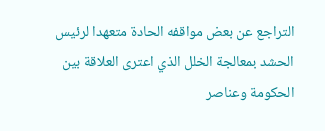التراجع عن بعض مواقفه الحادة متعهدا لرئيس الحشد بمعالجة الخلل الذي اعترى العلاقة بين الحكومة وعناصر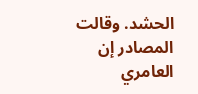الحشد. وقالت المصادر إن العامري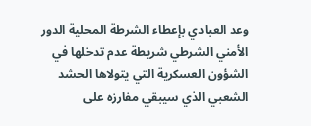وعد العبادي بإعطاء الشرطة المحلية الدور الأمني الشرطي شريطة عدم تدخلها في الشؤون العسكرية التي يتولاها الحشد الشعبي الذي سيبقي مفارزه على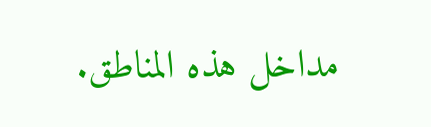مداخل هذه المناطق.